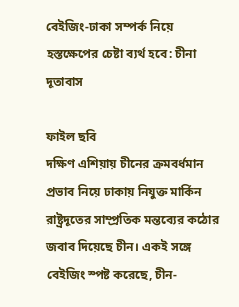বেইজিং-ঢাকা সম্পর্ক নিয়ে হস্তক্ষেপের চেষ্টা ব্যর্থ হবে: চীনা দূতাবাস

ফাইল ছবি
দক্ষিণ এশিয়ায় চীনের ক্রমবর্ধমান প্রভাব নিয়ে ঢাকায় নিযুক্ত মার্কিন রাষ্ট্রদূতের সাম্প্রতিক মন্তব্যের কঠোর জবাব দিয়েছে চীন। একই সঙ্গে বেইজিং স্পষ্ট করেছে, চীন-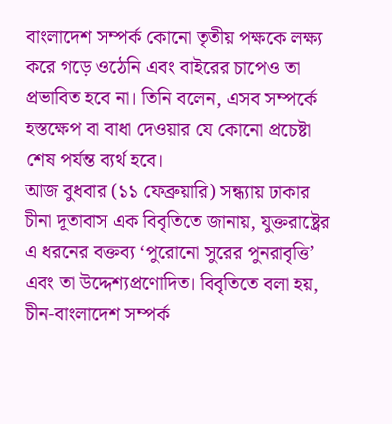বাংলাদেশ সম্পর্ক কোনো তৃতীয় পক্ষকে লক্ষ্য করে গড়ে ওঠেনি এবং বাইরের চাপেও তা প্রভাবিত হবে না। তিনি বলেন, এসব সম্পর্কে হস্তক্ষেপ বা বাধা দেওয়ার যে কোনো প্রচেষ্টা শেষ পর্যন্ত ব্যর্থ হবে।
আজ বুধবার (১১ ফেব্রুয়ারি) সন্ধ্যায় ঢাকার চীনা দূতাবাস এক বিবৃতিতে জানায়, যুক্তরাষ্ট্রের এ ধরনের বক্তব্য ‘পুরোনো সুরের পুনরাবৃত্তি’ এবং তা উদ্দেশ্যপ্রণোদিত। বিবৃতিতে বলা হয়, চীন-বাংলাদেশ সম্পর্ক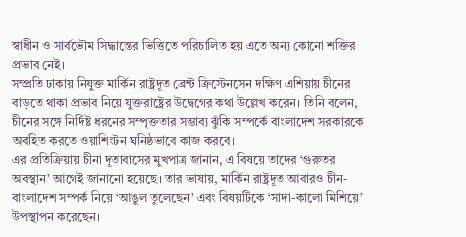স্বাধীন ও সার্বভৌম সিদ্ধান্তের ভিত্তিতে পরিচালিত হয় এতে অন্য কোনো শক্তির প্রভাব নেই।
সম্প্রতি ঢাকায় নিযুক্ত মার্কিন রাষ্ট্রদূত ব্রেন্ট ক্রিস্টেনসেন দক্ষিণ এশিয়ায় চীনের বাড়তে থাকা প্রভাব নিয়ে যুক্তরাষ্ট্রের উদ্বেগের কথা উল্লেখ করেন। তিনি বলেন, চীনের সঙ্গে নির্দিষ্ট ধরনের সম্পৃক্ততার সম্ভাব্য ঝুঁকি সম্পর্কে বাংলাদেশ সরকারকে অবহিত করতে ওয়াশিংটন ঘনিষ্ঠভাবে কাজ করবে।
এর প্রতিক্রিয়ায় চীনা দূতাবাসের মুখপাত্র জানান, এ বিষয়ে তাদের ‘গুরুতর অবস্থান’ আগেই জানানো হয়েছে। তার ভাষায়, মার্কিন রাষ্ট্রদূত আবারও চীন-বাংলাদেশ সম্পর্ক নিয়ে ‘আঙুল তুলেছেন’ এবং বিষয়টিকে ‘সাদা-কালো মিশিয়ে’ উপস্থাপন করেছেন।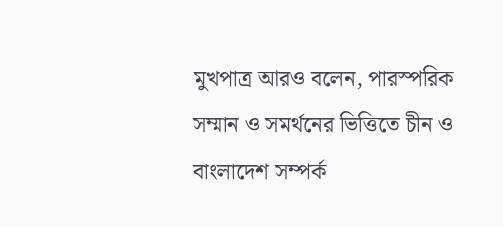মুখপাত্র আরও বলেন, পারস্পরিক সম্মান ও সমর্থনের ভিত্তিতে চীন ও বাংলাদেশ সম্পর্ক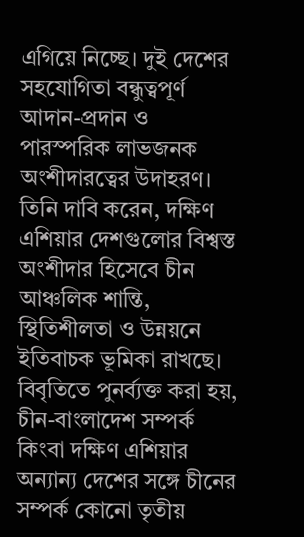এগিয়ে নিচ্ছে। দুই দেশের সহযোগিতা বন্ধুত্বপূর্ণ আদান-প্রদান ও পারস্পরিক লাভজনক অংশীদারত্বের উদাহরণ। তিনি দাবি করেন, দক্ষিণ এশিয়ার দেশগুলোর বিশ্বস্ত অংশীদার হিসেবে চীন আঞ্চলিক শান্তি, স্থিতিশীলতা ও উন্নয়নে ইতিবাচক ভূমিকা রাখছে।
বিবৃতিতে পুনর্ব্যক্ত করা হয়, চীন-বাংলাদেশ সম্পর্ক কিংবা দক্ষিণ এশিয়ার অন্যান্য দেশের সঙ্গে চীনের সম্পর্ক কোনো তৃতীয়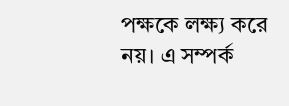পক্ষকে লক্ষ্য করে নয়। এ সম্পর্ক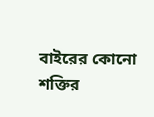বাইরের কোনো শক্তির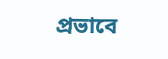প্রভাবে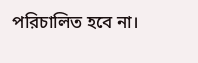পরিচালিত হবে না।